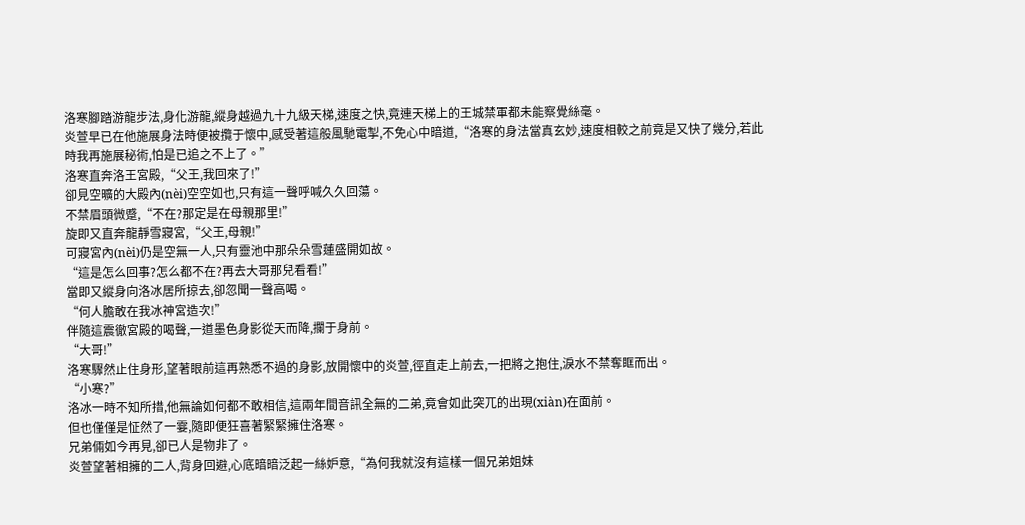洛寒腳踏游龍步法,身化游龍,縱身越過九十九級天梯,速度之快,竟連天梯上的王城禁軍都未能察覺絲毫。
炎萱早已在他施展身法時便被攬于懷中,感受著這般風馳電掣,不免心中暗道,“洛寒的身法當真玄妙,速度相較之前竟是又快了幾分,若此時我再施展秘術,怕是已追之不上了。”
洛寒直奔洛王宮殿,“父王,我回來了!”
卻見空曠的大殿內(nèi)空空如也,只有這一聲呼喊久久回蕩。
不禁眉頭微蹙,“不在?那定是在母親那里!”
旋即又直奔龍靜雪寢宮,“父王,母親!”
可寢宮內(nèi)仍是空無一人,只有靈池中那朵朵雪蓮盛開如故。
“這是怎么回事?怎么都不在?再去大哥那兒看看!”
當即又縱身向洛冰居所掠去,卻忽聞一聲高喝。
“何人膽敢在我冰神宮造次!”
伴隨這震徹宮殿的喝聲,一道墨色身影從天而降,攔于身前。
“大哥!”
洛寒驟然止住身形,望著眼前這再熟悉不過的身影,放開懷中的炎萱,徑直走上前去,一把將之抱住,淚水不禁奪眶而出。
“小寒?”
洛冰一時不知所措,他無論如何都不敢相信,這兩年間音訊全無的二弟,竟會如此突兀的出現(xiàn)在面前。
但也僅僅是怔然了一霎,隨即便狂喜著緊緊擁住洛寒。
兄弟倆如今再見,卻已人是物非了。
炎萱望著相擁的二人,背身回避,心底暗暗泛起一絲妒意,“為何我就沒有這樣一個兄弟姐妹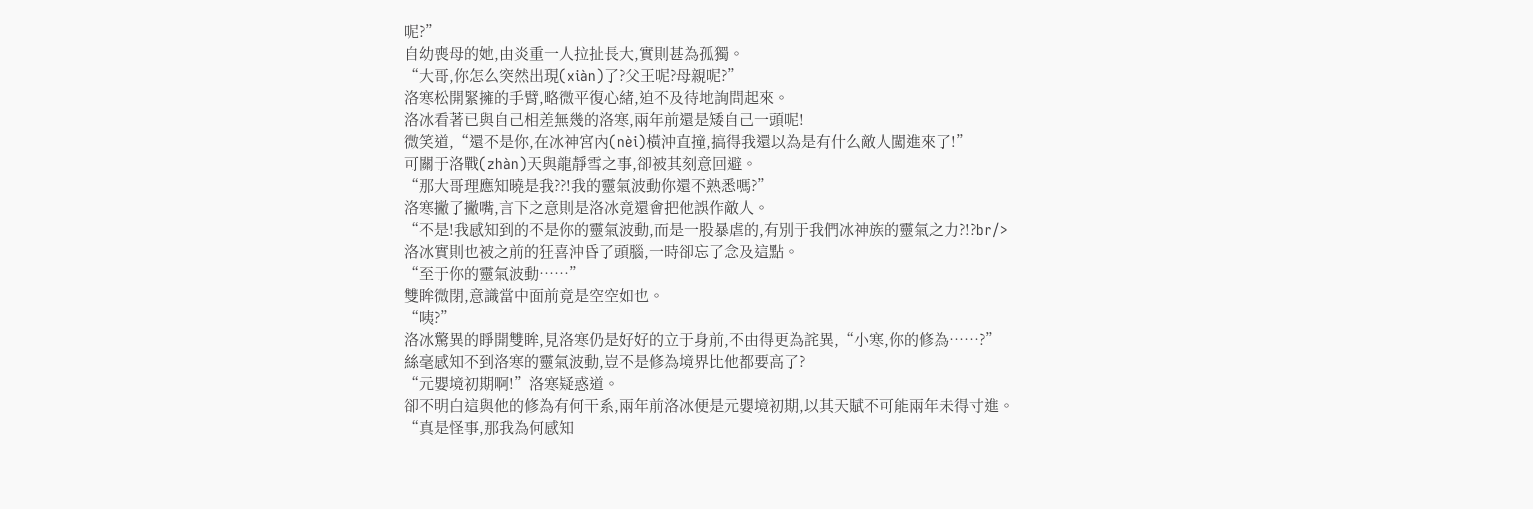呢?”
自幼喪母的她,由炎重一人拉扯長大,實則甚為孤獨。
“大哥,你怎么突然出現(xiàn)了?父王呢?母親呢?”
洛寒松開緊擁的手臂,略微平復心緒,迫不及待地詢問起來。
洛冰看著已與自己相差無幾的洛寒,兩年前還是矮自己一頭呢!
微笑道,“還不是你,在冰神宮內(nèi)橫沖直撞,搞得我還以為是有什么敵人闖進來了!”
可關于洛戰(zhàn)天與龍靜雪之事,卻被其刻意回避。
“那大哥理應知曉是我??!我的靈氣波動你還不熟悉嗎?”
洛寒撇了撇嘴,言下之意則是洛冰竟還會把他誤作敵人。
“不是!我感知到的不是你的靈氣波動,而是一股暴虐的,有別于我們冰神族的靈氣之力?!?br/>
洛冰實則也被之前的狂喜沖昏了頭腦,一時卻忘了念及這點。
“至于你的靈氣波動……”
雙眸微閉,意識當中面前竟是空空如也。
“咦?”
洛冰驚異的睜開雙眸,見洛寒仍是好好的立于身前,不由得更為詫異,“小寒,你的修為……?”
絲毫感知不到洛寒的靈氣波動,豈不是修為境界比他都要高了?
“元嬰境初期啊!”洛寒疑惑道。
卻不明白這與他的修為有何干系,兩年前洛冰便是元嬰境初期,以其天賦不可能兩年未得寸進。
“真是怪事,那我為何感知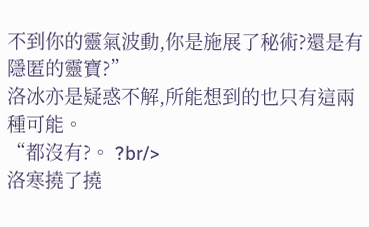不到你的靈氣波動,你是施展了秘術?還是有隱匿的靈寶?”
洛冰亦是疑惑不解,所能想到的也只有這兩種可能。
“都沒有?。 ?br/>
洛寒撓了撓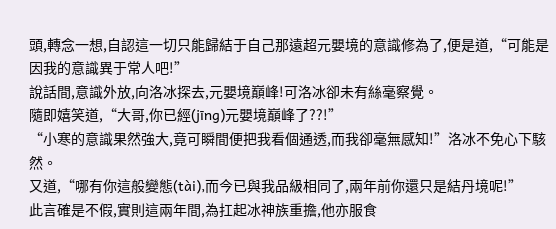頭,轉念一想,自認這一切只能歸結于自己那遠超元嬰境的意識修為了,便是道,“可能是因我的意識異于常人吧!”
說話間,意識外放,向洛冰探去,元嬰境巔峰!可洛冰卻未有絲毫察覺。
隨即嬉笑道,“大哥,你已經(jīng)元嬰境巔峰了??!”
“小寒的意識果然強大,竟可瞬間便把我看個通透,而我卻毫無感知!”洛冰不免心下駭然。
又道,“哪有你這般變態(tài),而今已與我品級相同了,兩年前你還只是結丹境呢!”
此言確是不假,實則這兩年間,為扛起冰神族重擔,他亦服食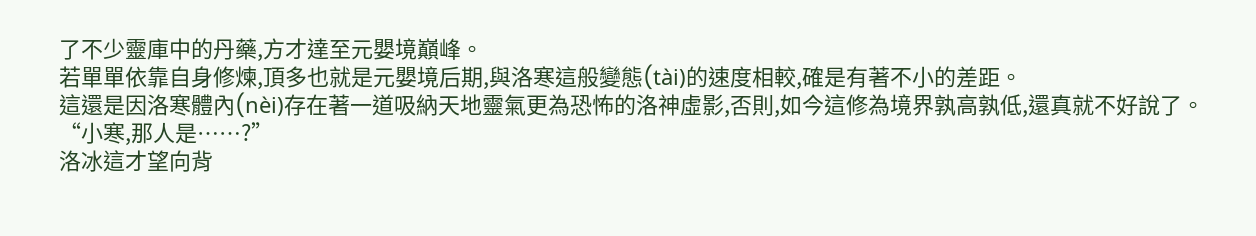了不少靈庫中的丹藥,方才達至元嬰境巔峰。
若單單依靠自身修煉,頂多也就是元嬰境后期,與洛寒這般變態(tài)的速度相較,確是有著不小的差距。
這還是因洛寒體內(nèi)存在著一道吸納天地靈氣更為恐怖的洛神虛影,否則,如今這修為境界孰高孰低,還真就不好說了。
“小寒,那人是……?”
洛冰這才望向背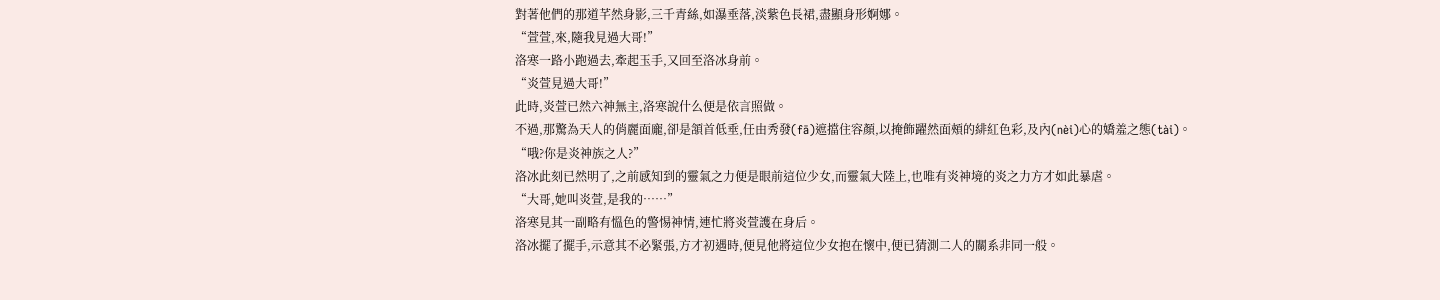對著他們的那道芊然身影,三千青絲,如瀑垂落,淡紫色長裙,盡顯身形婀娜。
“萱萱,來,隨我見過大哥!”
洛寒一路小跑過去,牽起玉手,又回至洛冰身前。
“炎萱見過大哥!”
此時,炎萱已然六神無主,洛寒說什么便是依言照做。
不過,那驚為天人的俏麗面龐,卻是頷首低垂,任由秀發(fā)遮擋住容顏,以掩飾躍然面頰的緋紅色彩,及內(nèi)心的嬌羞之態(tài)。
“哦?你是炎神族之人?”
洛冰此刻已然明了,之前感知到的靈氣之力便是眼前這位少女,而靈氣大陸上,也唯有炎神境的炎之力方才如此暴虐。
“大哥,她叫炎萱,是我的……”
洛寒見其一副略有慍色的警惕神情,連忙將炎萱護在身后。
洛冰擺了擺手,示意其不必緊張,方才初遇時,便見他將這位少女抱在懷中,便已猜測二人的關系非同一般。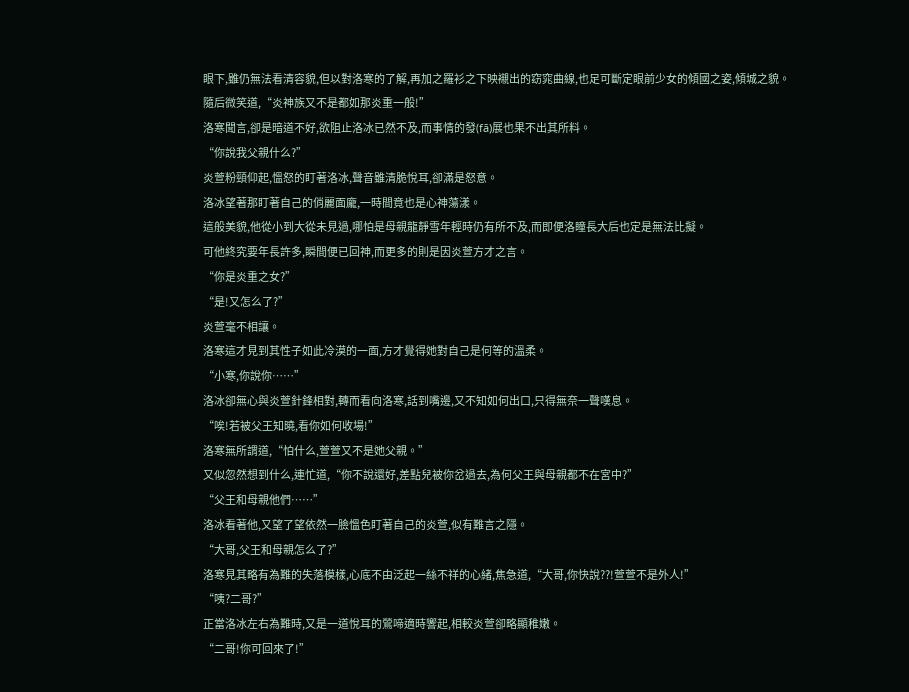眼下,雖仍無法看清容貌,但以對洛寒的了解,再加之羅衫之下映襯出的窈窕曲線,也足可斷定眼前少女的傾國之姿,傾城之貌。
隨后微笑道,“炎神族又不是都如那炎重一般!”
洛寒聞言,卻是暗道不好,欲阻止洛冰已然不及,而事情的發(fā)展也果不出其所料。
“你說我父親什么?”
炎萱粉頸仰起,慍怒的盯著洛冰,聲音雖清脆悅耳,卻滿是怒意。
洛冰望著那盯著自己的俏麗面龐,一時間竟也是心神蕩漾。
這般美貌,他從小到大從未見過,哪怕是母親龍靜雪年輕時仍有所不及,而即便洛瞳長大后也定是無法比擬。
可他終究要年長許多,瞬間便已回神,而更多的則是因炎萱方才之言。
“你是炎重之女?”
“是!又怎么了?”
炎萱毫不相讓。
洛寒這才見到其性子如此冷漠的一面,方才覺得她對自己是何等的溫柔。
“小寒,你說你……”
洛冰卻無心與炎萱針鋒相對,轉而看向洛寒,話到嘴邊,又不知如何出口,只得無奈一聲嘆息。
“唉!若被父王知曉,看你如何收場!”
洛寒無所謂道,“怕什么,萱萱又不是她父親。”
又似忽然想到什么,連忙道,“你不說還好,差點兒被你岔過去,為何父王與母親都不在宮中?”
“父王和母親他們……”
洛冰看著他,又望了望依然一臉慍色盯著自己的炎萱,似有難言之隱。
“大哥,父王和母親怎么了?”
洛寒見其略有為難的失落模樣,心底不由泛起一絲不祥的心緒,焦急道,“大哥,你快說??!萱萱不是外人!”
“咦?二哥?”
正當洛冰左右為難時,又是一道悅耳的鶯啼適時響起,相較炎萱卻略顯稚嫩。
“二哥!你可回來了!”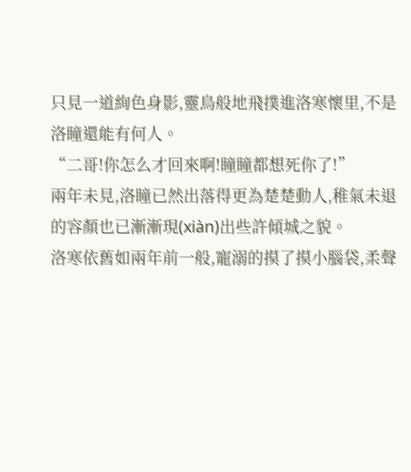只見一道絢色身影,靈鳥般地飛撲進洛寒懷里,不是洛瞳還能有何人。
“二哥!你怎么才回來啊!瞳瞳都想死你了!”
兩年未見,洛瞳已然出落得更為楚楚動人,稚氣未退的容顏也已漸漸現(xiàn)出些許傾城之貌。
洛寒依舊如兩年前一般,寵溺的摸了摸小腦袋,柔聲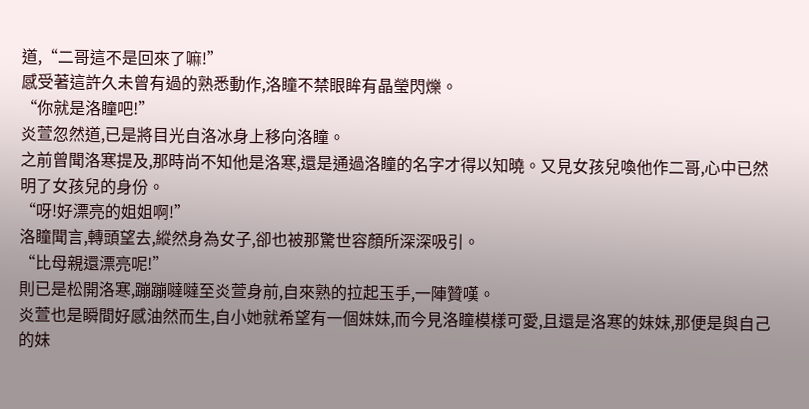道,“二哥這不是回來了嘛!”
感受著這許久未曾有過的熟悉動作,洛瞳不禁眼眸有晶瑩閃爍。
“你就是洛瞳吧!”
炎萱忽然道,已是將目光自洛冰身上移向洛瞳。
之前曾聞洛寒提及,那時尚不知他是洛寒,還是通過洛瞳的名字才得以知曉。又見女孩兒喚他作二哥,心中已然明了女孩兒的身份。
“呀!好漂亮的姐姐啊!”
洛瞳聞言,轉頭望去,縱然身為女子,卻也被那驚世容顏所深深吸引。
“比母親還漂亮呢!”
則已是松開洛寒,蹦蹦噠噠至炎萱身前,自來熟的拉起玉手,一陣贊嘆。
炎萱也是瞬間好感油然而生,自小她就希望有一個妹妹,而今見洛瞳模樣可愛,且還是洛寒的妹妹,那便是與自己的妹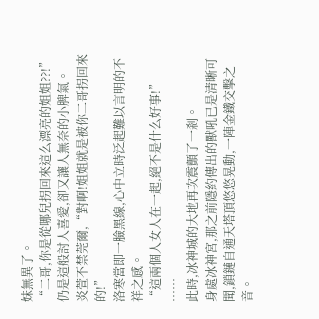妹無異了。
“二哥,你是從哪兒拐回來這么漂亮的姐姐??!”
仍是這般討人喜愛,卻又讓人無奈的小脾氣。
炎萱不禁莞爾,“對啊!姐姐就是被你二哥拐回來的!”
洛寒當即一臉黑線,心中立時泛起難以言明的不祥之感。
“這兩個人女人在一起,絕不是什么好事!”
……
此時,冰神城的大地再次震顫了一剎。
身處冰神宮,那之前隱約傳出的獸吼已是清晰可聞,鎖鏈自通天塔頂悠悠晃動,一陣金鐵交擊之音。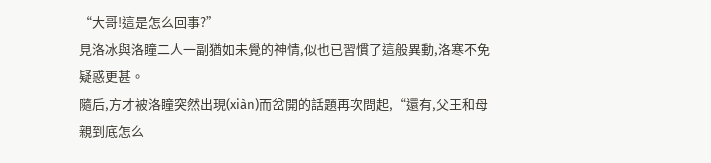“大哥!這是怎么回事?”
見洛冰與洛瞳二人一副猶如未覺的神情,似也已習慣了這般異動,洛寒不免疑惑更甚。
隨后,方才被洛瞳突然出現(xiàn)而岔開的話題再次問起,“還有,父王和母親到底怎么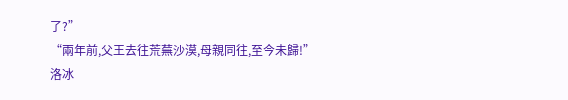了?”
“兩年前,父王去往荒蕪沙漠,母親同往,至今未歸!”
洛冰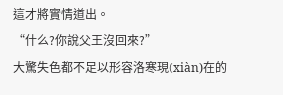這才將實情道出。
“什么?你說父王沒回來?”
大驚失色都不足以形容洛寒現(xiàn)在的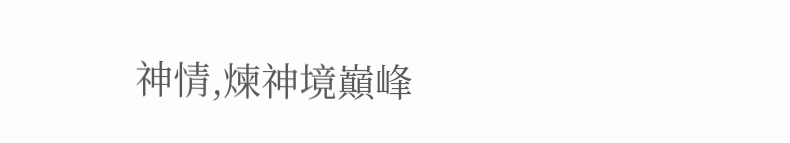神情,煉神境巔峰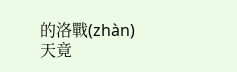的洛戰(zhàn)天竟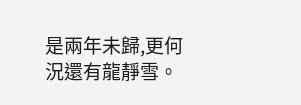是兩年未歸,更何況還有龍靜雪。